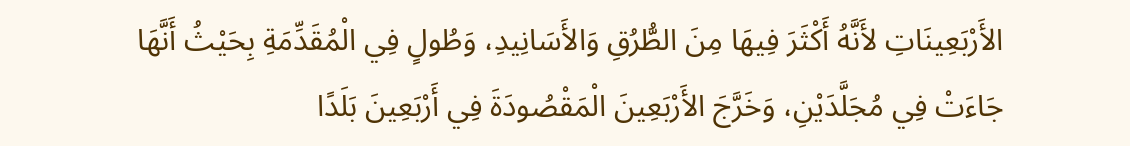الأَرْبَعِينَاتِ لأَنَّهُ أَكْثَرَ فِيهَا مِنَ الطُّرُقِ وَالأَسَانِيدِ، وَطُولٍ فِي الْمُقَدِّمَةِ بِحَيْثُ أَنَّهَا جَاءَتْ فِي مُجَلَّدَيْنِ، وَخَرَّجَ الأَرْبَعِينَ الْمَقْصُودَةَ فِي أَرْبَعِينَ بَلَدًا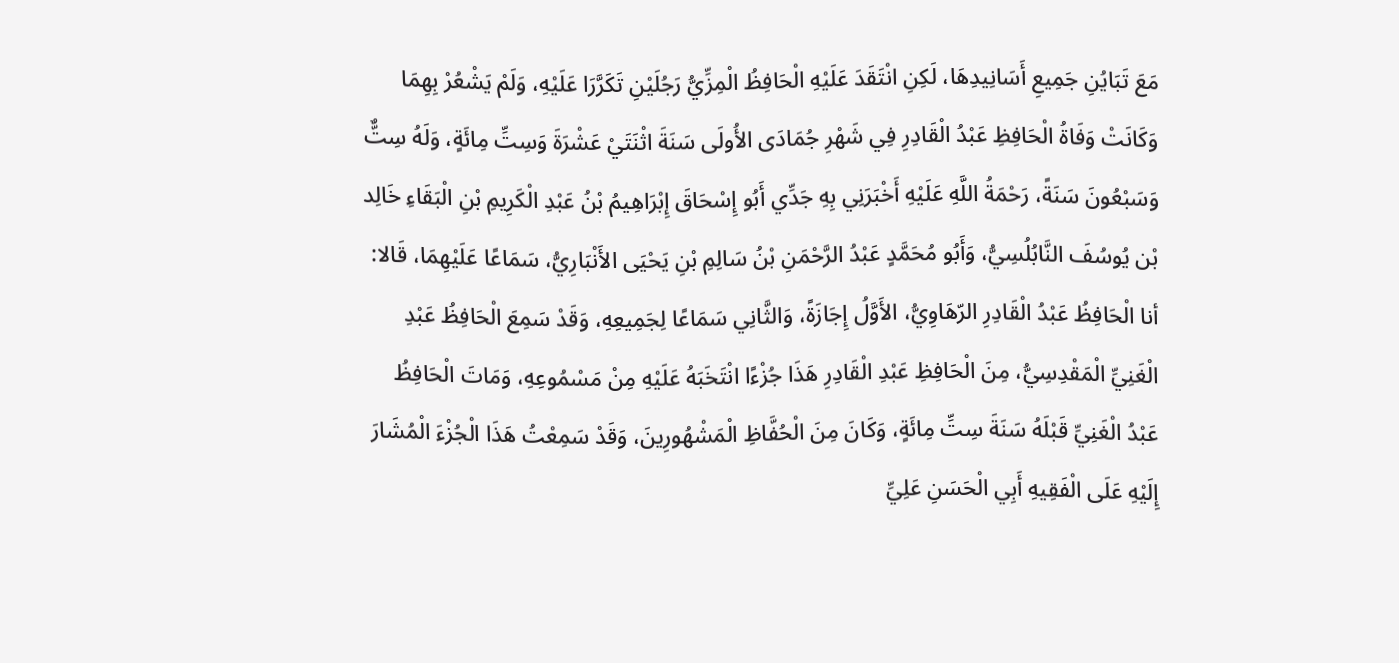مَعَ تَبَايُنِ جَمِيعِ أَسَانِيدِهَا، لَكِنِ انْتَقَدَ عَلَيْهِ الْحَافِظُ الْمِزِّيُّ رَجُلَيْنِ تَكَرَّرَا عَلَيْهِ، وَلَمْ يَشْعُرْ بِهِمَا وَكَانَتْ وَفَاةُ الْحَافِظِ عَبْدُ الْقَادِرِ فِي شَهْرِ جُمَادَى الأُولَى سَنَةَ اثْنَتَيْ عَشْرَةَ وَسِتِّ مِائَةٍ، وَلَهُ سِتٌّ وَسَبْعُونَ سَنَةً، رَحْمَةُ اللَّهِ عَلَيْهِ أَخْبَرَنِي بِهِ جَدِّي أَبُو إِسْحَاقَ إِبْرَاهِيمُ بْنُ عَبْدِ الْكَرِيمِ بْنِ الْبَقَاءِ خَالِد بْن يُوسُفَ النَّابُلُسِيُّ، وَأَبُو مُحَمَّدٍ عَبْدُ الرَّحْمَنِ بْنُ سَالِمِ بْنِ يَحْيَى الأَنْبَارِيُّ، سَمَاعًا عَلَيْهِمَا، قَالا: أنا الْحَافِظُ عَبْدُ الْقَادِرِ الرّهَاوِيُّ، الأَوَّلُ إِجَازَةً، وَالثَّانِي سَمَاعًا لِجَمِيعِهِ، وَقَدْ سَمِعَ الْحَافِظُ عَبْدِ الْغَنِيِّ الْمَقْدِسِيُّ، مِنَ الْحَافِظِ عَبْدِ الْقَادِرِ هَذَا جُزْءًا انْتَخَبَهُ عَلَيْهِ مِنْ مَسْمُوعِهِ، وَمَاتَ الْحَافِظُ عَبْدُ الْغَنِيِّ قَبْلَهُ سَنَةَ سِتِّ مِائَةٍ، وَكَانَ مِنَ الْحُفَّاظِ الْمَشْهُورِينَ، وَقَدْ سَمِعْتُ هَذَا الْجُزْءَ الْمُشَارَ إِلَيْهِ عَلَى الْفَقِيهِ أَبِي الْحَسَنِ عَلِيِّ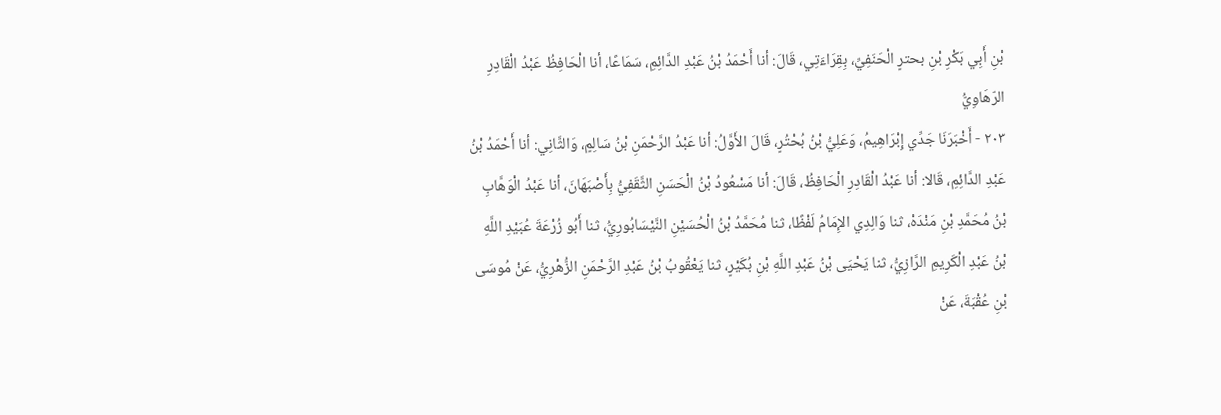بْنِ أَبِي بَكْرِ بْنِ بحترٍ الْحَنَفِيِّ، بِقِرَاءَتِي، قَالَ: أنا أَحْمَدُ بْنُ عَبْدِ الدَّائِمِ، سَمَاعًا، أنا الْحَافِظُ عَبْدُ الْقَادِرِ الرّهَاوِيُّ
٢٠٣ - أَخْبَرَنَا جَدِّي إِبْرَاهِيمُ، وَعَلِيُّ بْنُ بُحْتُرٍ، قَالَ الأَوَّلُ: أنا عَبْدُ الرَّحْمَنِ بْنُ سَالِمٍ، وَالثَّانِي: أنا أَحْمَدُ بْنُ عَبْدِ الدَّائِمِ، قَالا: أنا عَبْدُ الْقَادِرِ الْحَافِظُ، قَالَ: أنا مَسْعُودُ بْنُ الْحَسَنِ الثَّقَفِيُّ بِأَصْبَهَانَ، أنا عَبْدُ الْوَهَّابِ بْنُ مُحَمَّدِ بْنِ مَنْدَهْ، ثنا وَالِدِي الإِمَامُ لَفْظًا، ثنا مُحَمَّدُ بْنُ الْحُسَيْنِ النَّيْسَابُورِيُّ، ثنا أَبُو زُرْعَةَ عُبَيْدِ اللَّهِ بْنُ عَبْدِ الْكَرِيمِ الرَّازِيُّ، ثنا يَحْيَى بْنُ عَبْدِ اللَّهِ بْنِ بُكَيْرٍ، ثنا يَعْقُوبُ بْنُ عَبْدِ الرَّحْمَنِ الزُّهْرِيُّ، عَنْ مُوسَى بْنِ عُقْبَةَ، عَنْ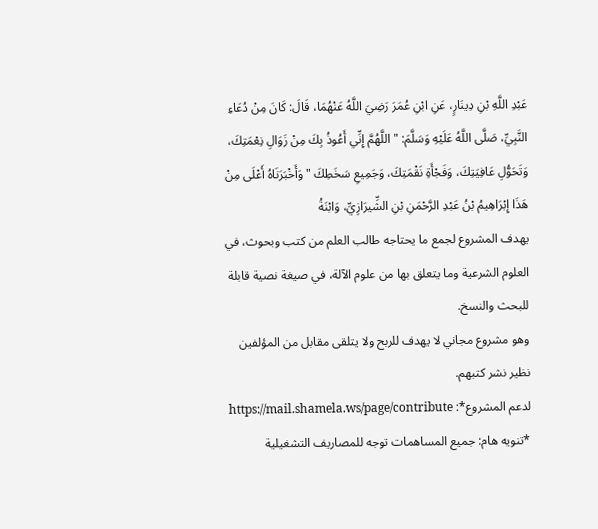عَبْدِ اللَّهِ بْنِ دِينَارٍ، عَنِ ابْنِ عُمَرَ رَضِيَ اللَّهُ عَنْهُمَا، قَالَ: كَانَ مِنْ دُعَاءِ النَّبِيِّ، صَلَّى اللَّهُ عَلَيْهِ وَسَلَّمَ: " اللَّهُمَّ إِنِّي أَعُوذُ بِكَ مِنْ زَوَالِ نِعْمَتِكَ، وَتَحَوُّلِ عَافِيَتِكَ، وَفَجْأَةِ نَقْمَتِكَ، وَجَمِيعِ سَخَطِكَ " وَأَخْبَرَنَاهُ أَعْلَى مِنْ هَذَا إِبْرَاهِيمُ بْنُ عَبْدِ الرَّحْمَنِ بْنِ الشِّيرَازِيِّ، وَابْنَةُ
يهدف المشروع لجمع ما يحتاجه طالب العلم من كتب وبحوث، في العلوم الشرعية وما يتعلق بها من علوم الآلة، في صيغة نصية قابلة للبحث والنسخ.
وهو مشروع مجاني لا يهدف للربح ولا يتلقى مقابل من المؤلفين نظير نشر كتبهم.
لدعم المشروع*: https://mail.shamela.ws/page/contribute
*تنويه هام: جميع المساهمات توجه للمصاريف التشغيلية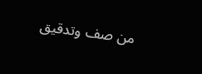من صف وتدقيق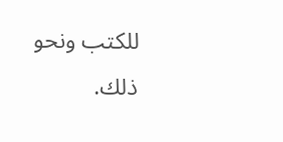للكتب ونحو ذلك.